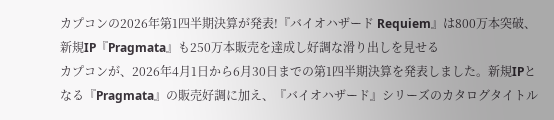カプコンの2026年第1四半期決算が発表!『バイオハザード Requiem』は800万本突破、新規IP『Pragmata』も250万本販売を達成し好調な滑り出しを見せる
カプコンが、2026年4月1日から6月30日までの第1四半期決算を発表しました。新規IPとなる『Pragmata』の販売好調に加え、『バイオハザード』シリーズのカタログタイトル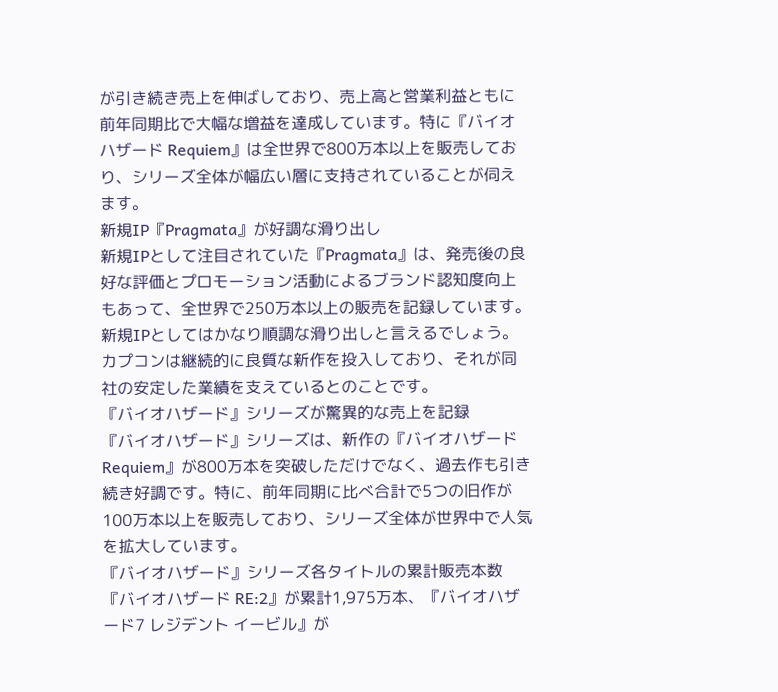が引き続き売上を伸ばしており、売上高と営業利益ともに前年同期比で大幅な増益を達成しています。特に『バイオハザード Requiem』は全世界で800万本以上を販売しており、シリーズ全体が幅広い層に支持されていることが伺えます。
新規IP『Pragmata』が好調な滑り出し
新規IPとして注目されていた『Pragmata』は、発売後の良好な評価とプロモーション活動によるブランド認知度向上もあって、全世界で250万本以上の販売を記録しています。新規IPとしてはかなり順調な滑り出しと言えるでしょう。カプコンは継続的に良質な新作を投入しており、それが同社の安定した業績を支えているとのことです。
『バイオハザード』シリーズが驚異的な売上を記録
『バイオハザード』シリーズは、新作の『バイオハザード Requiem』が800万本を突破しただけでなく、過去作も引き続き好調です。特に、前年同期に比べ合計で5つの旧作が100万本以上を販売しており、シリーズ全体が世界中で人気を拡大しています。
『バイオハザード』シリーズ各タイトルの累計販売本数
『バイオハザード RE:2』が累計1,975万本、『バイオハザード7 レジデント イービル』が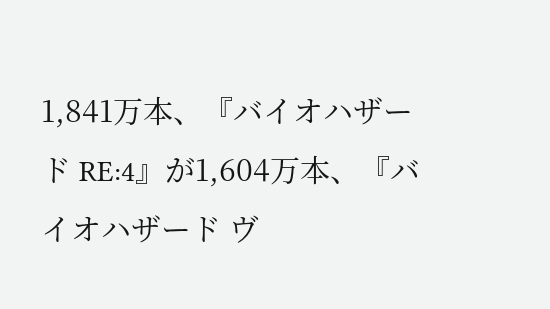1,841万本、『バイオハザード RE:4』が1,604万本、『バイオハザード ヴ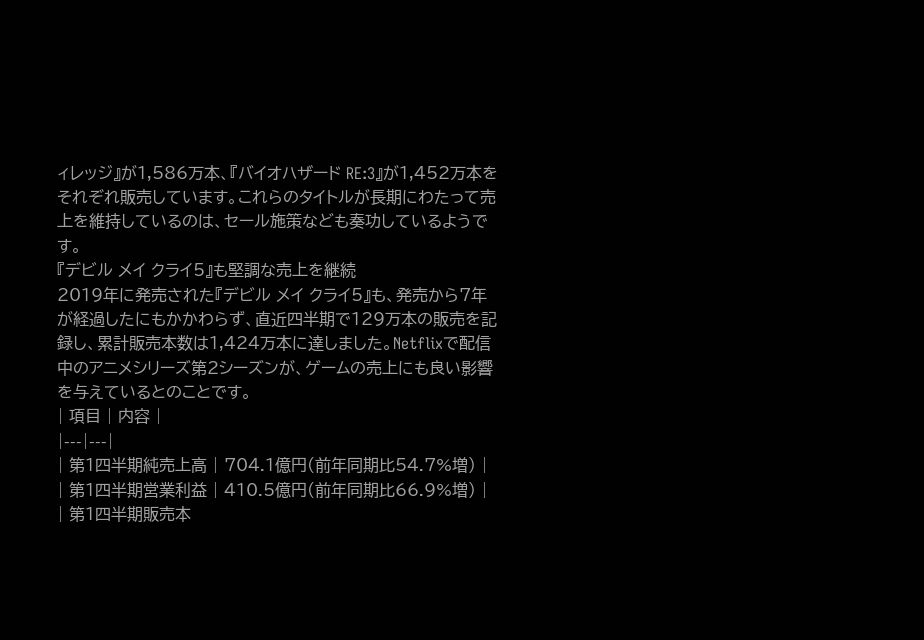ィレッジ』が1,586万本、『バイオハザード RE:3』が1,452万本をそれぞれ販売しています。これらのタイトルが長期にわたって売上を維持しているのは、セール施策なども奏功しているようです。
『デビル メイ クライ5』も堅調な売上を継続
2019年に発売された『デビル メイ クライ5』も、発売から7年が経過したにもかかわらず、直近四半期で129万本の販売を記録し、累計販売本数は1,424万本に達しました。Netflixで配信中のアニメシリーズ第2シーズンが、ゲームの売上にも良い影響を与えているとのことです。
| 項目 | 内容 |
|---|---|
| 第1四半期純売上高 | 704.1億円(前年同期比54.7%増) |
| 第1四半期営業利益 | 410.5億円(前年同期比66.9%増) |
| 第1四半期販売本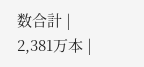数合計 | 2,381万本 |